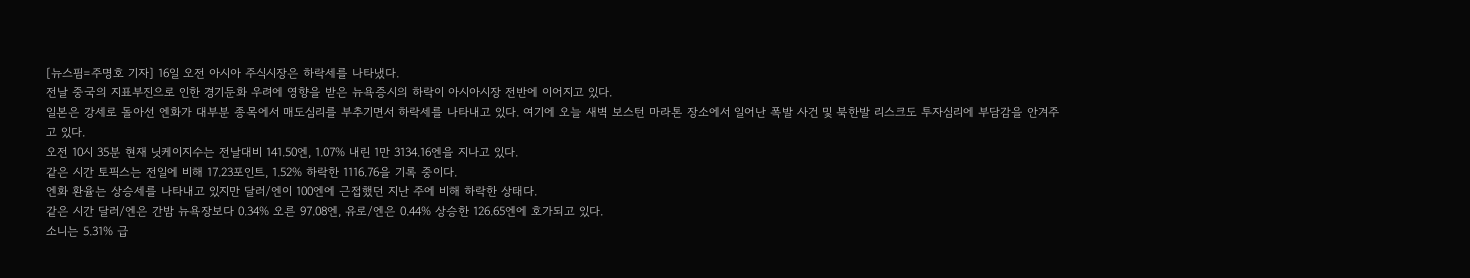[뉴스핌=주명호 기자] 16일 오전 아시아 주식시장은 하락세를 나타냈다.
전날 중국의 지표부진으로 인한 경기둔화 우려에 영향을 받은 뉴욕증시의 하락이 아시아시장 전반에 이어지고 있다.
일본은 강세로 돌아선 엔화가 대부분 종목에서 매도심리를 부추기면서 하락세를 나타내고 있다. 여기에 오늘 새벽 보스턴 마라톤 장소에서 일어난 폭발 사건 및 북한발 리스크도 투자심리에 부담감을 안겨주고 있다.
오전 10시 35분 현재 닛케이지수는 전날대비 141.50엔, 1.07% 내린 1만 3134.16엔을 지나고 있다.
같은 시간 토픽스는 전일에 비해 17.23포인트, 1.52% 하락한 1116.76을 기록 중이다.
엔화 환율는 상승세를 나타내고 있지만 달러/엔이 100엔에 근접했던 지난 주에 비해 하락한 상태다.
같은 시간 달러/엔은 간밤 뉴욕장보다 0.34% 오른 97.08엔, 유로/엔은 0.44% 상승한 126.65엔에 호가되고 있다.
소니는 5.31% 급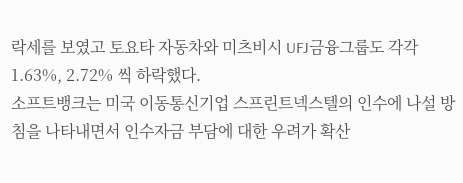락세를 보였고 토요타 자동차와 미츠비시 UFJ금융그룹도 각각 1.63%, 2.72% 씩 하락했다.
소프트뱅크는 미국 이동통신기업 스프린트넥스텔의 인수에 나설 방침을 나타내면서 인수자금 부담에 대한 우려가 확산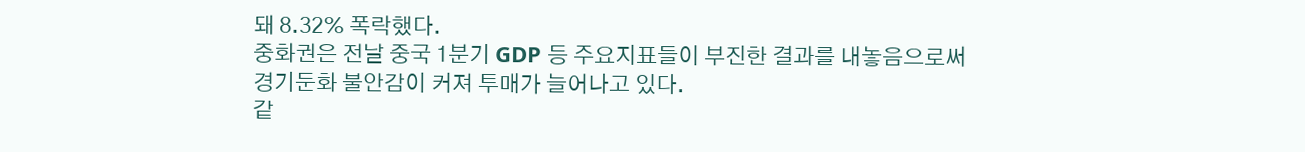돼 8.32% 폭락했다.
중화권은 전날 중국 1분기 GDP 등 주요지표들이 부진한 결과를 내놓음으로써 경기둔화 불안감이 커져 투매가 늘어나고 있다.
같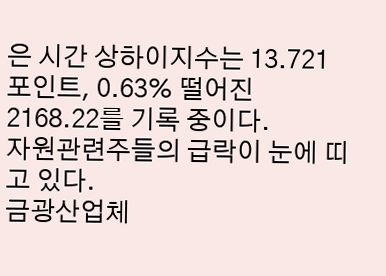은 시간 상하이지수는 13.721포인트, 0.63% 떨어진 2168.22를 기록 중이다.
자원관련주들의 급락이 눈에 띠고 있다.
금광산업체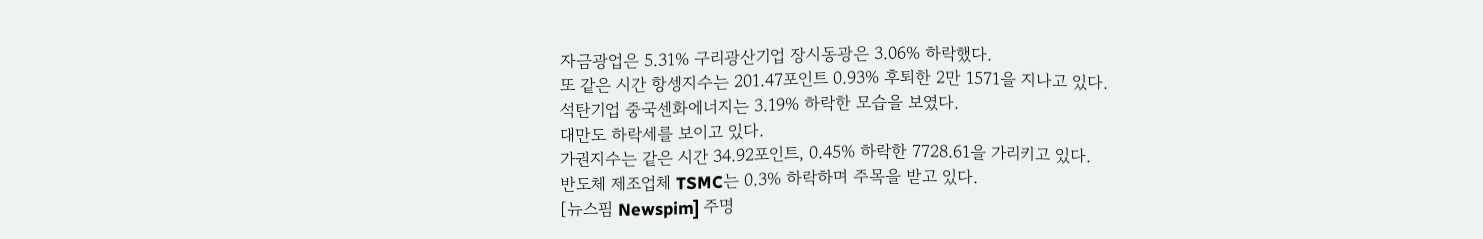자금광업은 5.31% 구리광산기업 장시동광은 3.06% 하락했다.
또 같은 시간 항셍지수는 201.47포인트 0.93% 후퇴한 2만 1571을 지나고 있다.
석탄기업 중국센화에너지는 3.19% 하락한 모습을 보였다.
대만도 하락세를 보이고 있다.
가권지수는 같은 시간 34.92포인트, 0.45% 하락한 7728.61을 가리키고 있다.
반도체 제조업체 TSMC는 0.3% 하락하며 주목을 받고 있다.
[뉴스핌 Newspim] 주명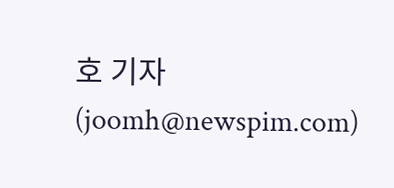호 기자 (joomh@newspim.com)